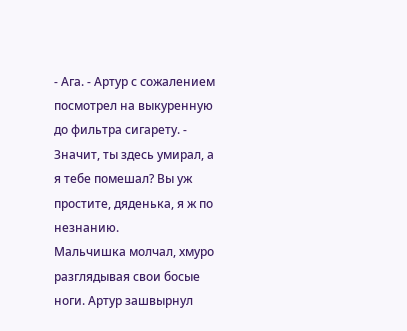- Ага. - Артур с сожалением посмотрел на выкуренную до фильтра сигарету. - Значит, ты здесь умирал, а я тебе помешал? Вы уж простите, дяденька, я ж по незнанию.
Мальчишка молчал, хмуро разглядывая свои босые ноги. Артур зашвырнул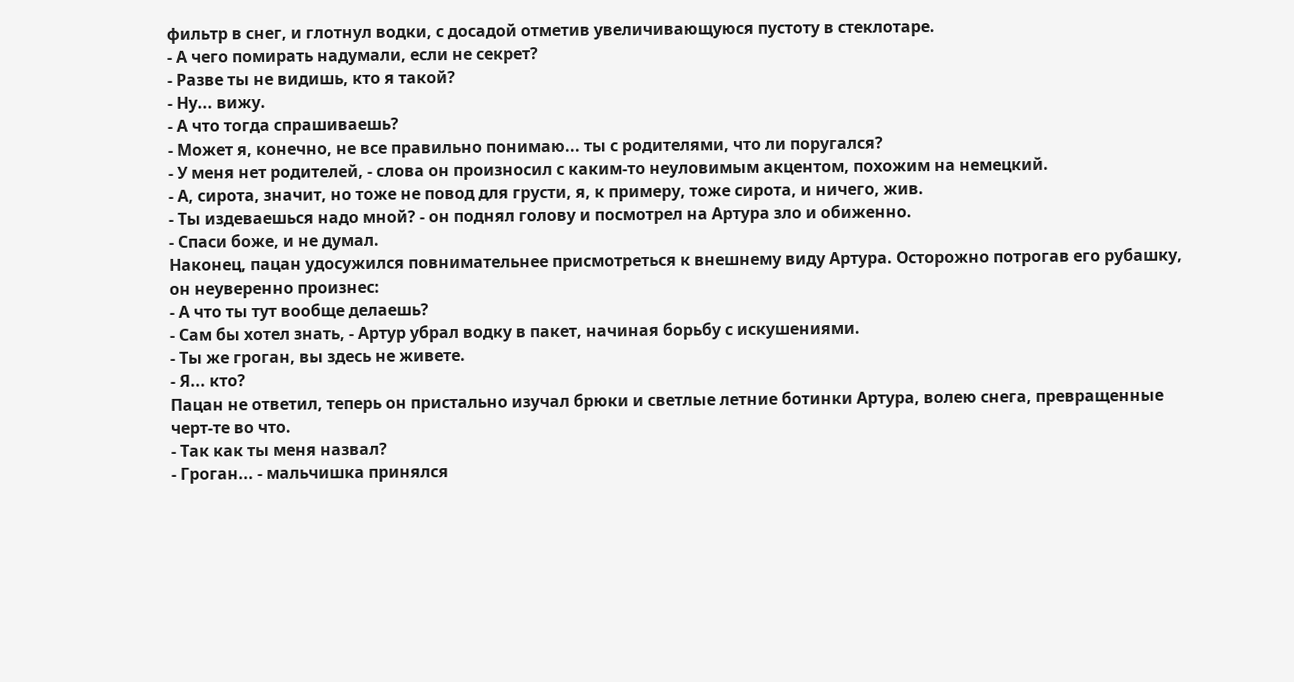фильтр в снег, и глотнул водки, с досадой отметив увеличивающуюся пустоту в стеклотаре.
- А чего помирать надумали, если не секрет?
- Разве ты не видишь, кто я такой?
- Ну... вижу.
- А что тогда спрашиваешь?
- Может я, конечно, не все правильно понимаю... ты с родителями, что ли поругался?
- У меня нет родителей, - слова он произносил с каким-то неуловимым акцентом, похожим на немецкий.
- А, сирота, значит, но тоже не повод для грусти, я, к примеру, тоже сирота, и ничего, жив.
- Ты издеваешься надо мной? - он поднял голову и посмотрел на Артура зло и обиженно.
- Спаси боже, и не думал.
Наконец, пацан удосужился повнимательнее присмотреться к внешнему виду Артура. Осторожно потрогав его рубашку, он неуверенно произнес:
- А что ты тут вообще делаешь?
- Сам бы хотел знать, - Артур убрал водку в пакет, начиная борьбу с искушениями.
- Ты же гроган, вы здесь не живете.
- Я... кто?
Пацан не ответил, теперь он пристально изучал брюки и светлые летние ботинки Артура, волею снега, превращенные черт-те во что.
- Так как ты меня назвал?
- Гроган... - мальчишка принялся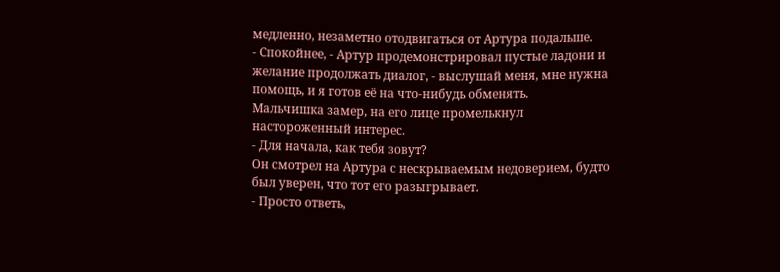медленно, незаметно отодвигаться от Артура подальше.
- Спокойнее, - Артур продемонстрировал пустые ладони и желание продолжать диалог, - выслушай меня, мне нужна помощь, и я готов её на что-нибудь обменять.
Мальчишка замер, на его лице промелькнул настороженный интерес.
- Для начала, как тебя зовут?
Он смотрел на Артура с нескрываемым недоверием, будто был уверен, что тот его разыгрывает.
- Просто ответь,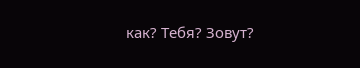как? Тебя? Зовут?